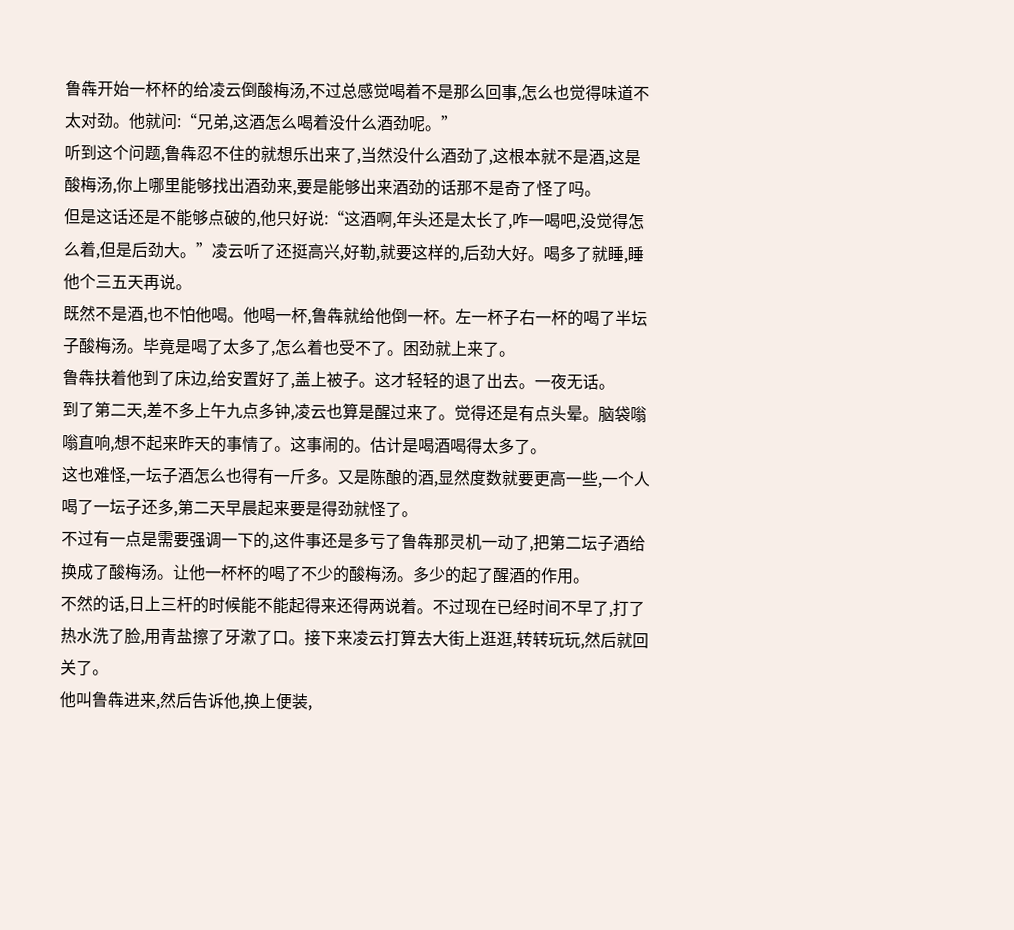鲁犇开始一杯杯的给凌云倒酸梅汤,不过总感觉喝着不是那么回事,怎么也觉得味道不太对劲。他就问:“兄弟,这酒怎么喝着没什么酒劲呢。”
听到这个问题,鲁犇忍不住的就想乐出来了,当然没什么酒劲了,这根本就不是酒,这是酸梅汤,你上哪里能够找出酒劲来,要是能够出来酒劲的话那不是奇了怪了吗。
但是这话还是不能够点破的,他只好说:“这酒啊,年头还是太长了,咋一喝吧,没觉得怎么着,但是后劲大。”凌云听了还挺高兴,好勒,就要这样的,后劲大好。喝多了就睡,睡他个三五天再说。
既然不是酒,也不怕他喝。他喝一杯,鲁犇就给他倒一杯。左一杯子右一杯的喝了半坛子酸梅汤。毕竟是喝了太多了,怎么着也受不了。困劲就上来了。
鲁犇扶着他到了床边,给安置好了,盖上被子。这才轻轻的退了出去。一夜无话。
到了第二天,差不多上午九点多钟,凌云也算是醒过来了。觉得还是有点头晕。脑袋嗡嗡直响,想不起来昨天的事情了。这事闹的。估计是喝酒喝得太多了。
这也难怪,一坛子酒怎么也得有一斤多。又是陈酿的酒,显然度数就要更高一些,一个人喝了一坛子还多,第二天早晨起来要是得劲就怪了。
不过有一点是需要强调一下的,这件事还是多亏了鲁犇那灵机一动了,把第二坛子酒给换成了酸梅汤。让他一杯杯的喝了不少的酸梅汤。多少的起了醒酒的作用。
不然的话,日上三杆的时候能不能起得来还得两说着。不过现在已经时间不早了,打了热水洗了脸,用青盐擦了牙漱了口。接下来凌云打算去大街上逛逛,转转玩玩,然后就回关了。
他叫鲁犇进来,然后告诉他,换上便装,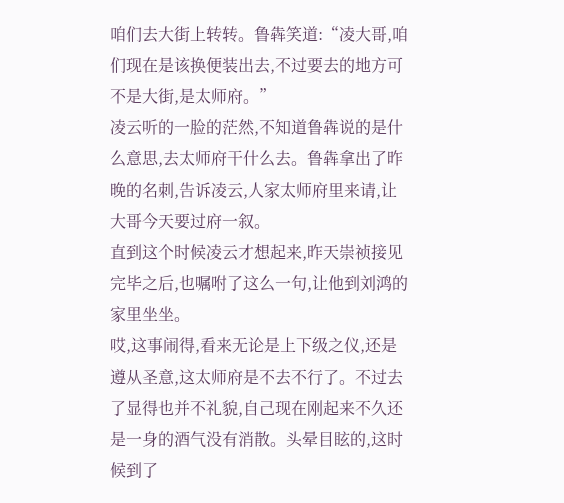咱们去大街上转转。鲁犇笑道:“凌大哥,咱们现在是该换便装出去,不过要去的地方可不是大街,是太师府。”
凌云听的一脸的茫然,不知道鲁犇说的是什么意思,去太师府干什么去。鲁犇拿出了昨晚的名刺,告诉凌云,人家太师府里来请,让大哥今天要过府一叙。
直到这个时候凌云才想起来,昨天崇祯接见完毕之后,也嘱咐了这么一句,让他到刘鸿的家里坐坐。
哎,这事闹得,看来无论是上下级之仪,还是遵从圣意,这太师府是不去不行了。不过去了显得也并不礼貌,自己现在刚起来不久还是一身的酒气没有消散。头晕目眩的,这时候到了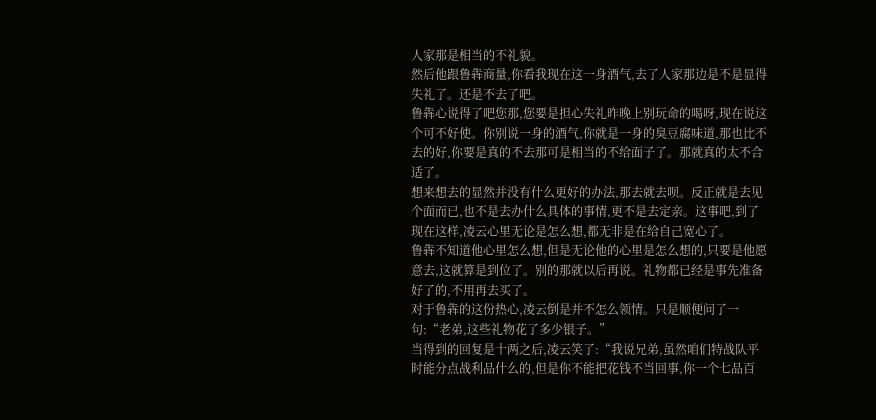人家那是相当的不礼貌。
然后他跟鲁犇商量,你看我现在这一身酒气,去了人家那边是不是显得失礼了。还是不去了吧。
鲁犇心说得了吧您那,您要是担心失礼昨晚上别玩命的喝呀,现在说这个可不好使。你别说一身的酒气,你就是一身的臭豆腐味道,那也比不去的好,你要是真的不去那可是相当的不给面子了。那就真的太不合适了。
想来想去的显然并没有什么更好的办法,那去就去呗。反正就是去见个面而已,也不是去办什么具体的事情,更不是去定亲。这事吧,到了现在这样,凌云心里无论是怎么想,都无非是在给自己宽心了。
鲁犇不知道他心里怎么想,但是无论他的心里是怎么想的,只要是他愿意去,这就算是到位了。别的那就以后再说。礼物都已经是事先准备好了的,不用再去买了。
对于鲁犇的这份热心,凌云倒是并不怎么领情。只是顺便问了一句:“老弟,这些礼物花了多少银子。”
当得到的回复是十两之后,凌云笑了:“我说兄弟,虽然咱们特战队平时能分点战利品什么的,但是你不能把花钱不当回事,你一个七品百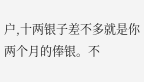户,十两银子差不多就是你两个月的俸银。不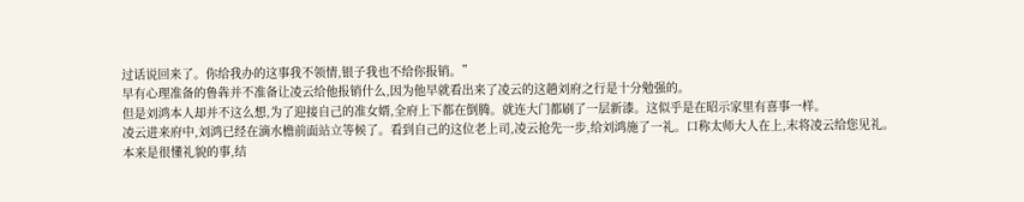过话说回来了。你给我办的这事我不领情,银子我也不给你报销。”
早有心理准备的鲁犇并不准备让凌云给他报销什么,因为他早就看出来了凌云的这趟刘府之行是十分勉强的。
但是刘鸿本人却并不这么想,为了迎接自己的准女婿,全府上下都在倒腾。就连大门都刷了一层新漆。这似乎是在昭示家里有喜事一样。
凌云进来府中,刘鸿已经在滴水檐前面站立等候了。看到自己的这位老上司,凌云抢先一步,给刘鸿施了一礼。口称太师大人在上,末将凌云给您见礼。
本来是很懂礼貌的事,结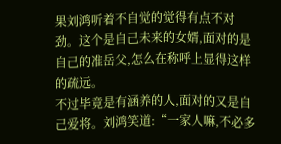果刘鸿听着不自觉的觉得有点不对劲。这个是自己未来的女婿,面对的是自己的准岳父,怎么在称呼上显得这样的疏远。
不过毕竟是有涵养的人,面对的又是自己爱将。刘鸿笑道:“一家人嘛,不必多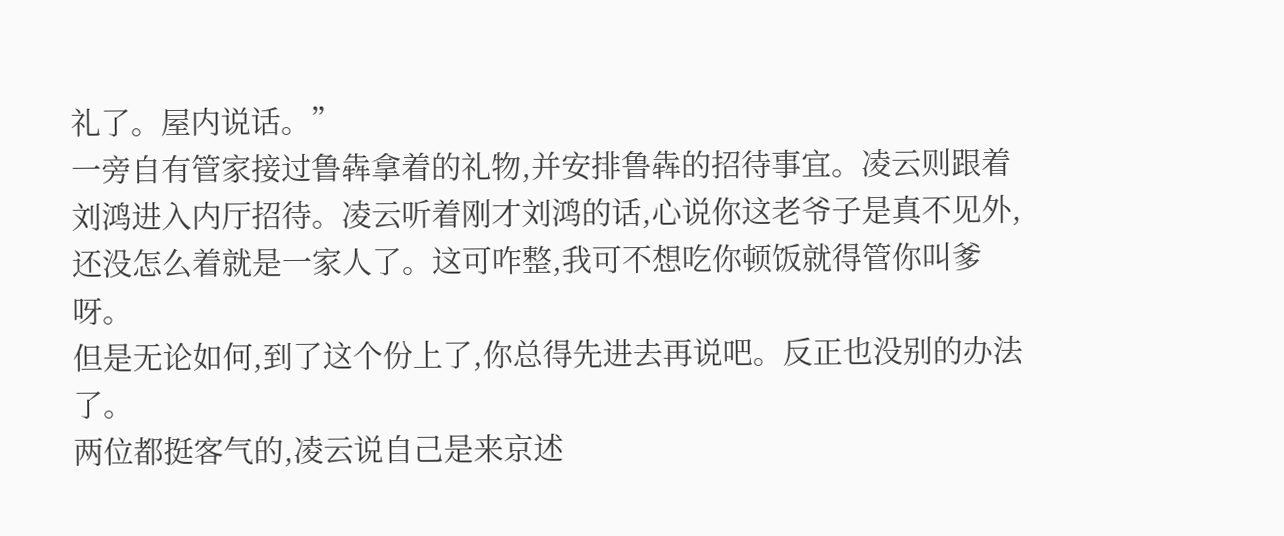礼了。屋内说话。”
一旁自有管家接过鲁犇拿着的礼物,并安排鲁犇的招待事宜。凌云则跟着刘鸿进入内厅招待。凌云听着刚才刘鸿的话,心说你这老爷子是真不见外,还没怎么着就是一家人了。这可咋整,我可不想吃你顿饭就得管你叫爹呀。
但是无论如何,到了这个份上了,你总得先进去再说吧。反正也没别的办法了。
两位都挺客气的,凌云说自己是来京述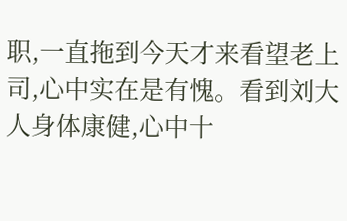职,一直拖到今天才来看望老上司,心中实在是有愧。看到刘大人身体康健,心中十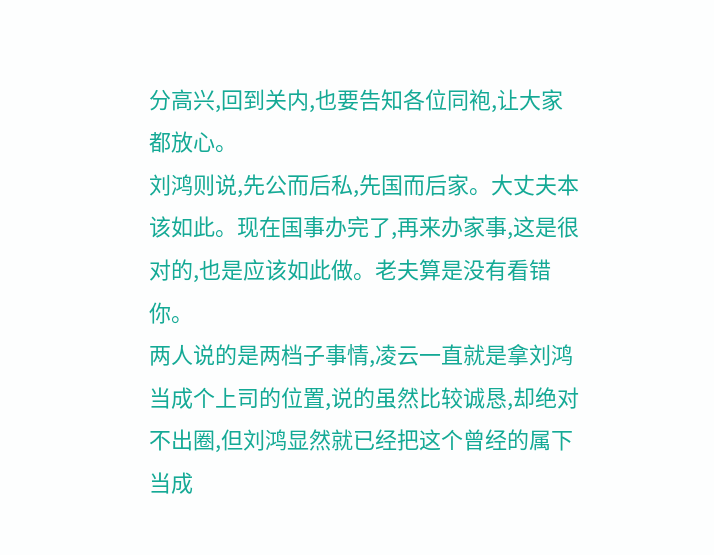分高兴,回到关内,也要告知各位同袍,让大家都放心。
刘鸿则说,先公而后私,先国而后家。大丈夫本该如此。现在国事办完了,再来办家事,这是很对的,也是应该如此做。老夫算是没有看错你。
两人说的是两档子事情,凌云一直就是拿刘鸿当成个上司的位置,说的虽然比较诚恳,却绝对不出圈,但刘鸿显然就已经把这个曾经的属下当成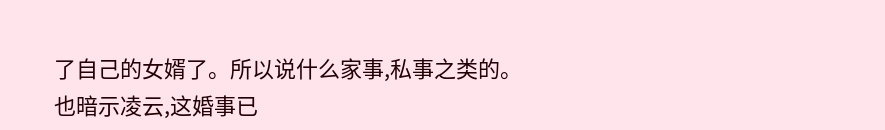了自己的女婿了。所以说什么家事,私事之类的。
也暗示凌云,这婚事已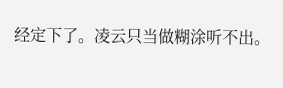经定下了。凌云只当做糊涂听不出。